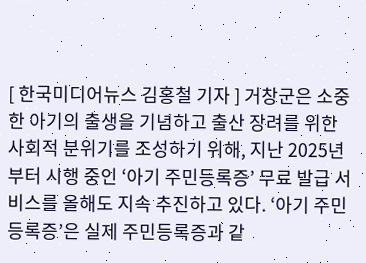[ 한국미디어뉴스 김홍철 기자 ] 거창군은 소중한 아기의 출생을 기념하고 출산 장려를 위한 사회적 분위기를 조성하기 위해, 지난 2025년부터 시행 중인 ‘아기 주민등록증’ 무료 발급 서비스를 올해도 지속 추진하고 있다. ‘아기 주민등록증’은 실제 주민등록증과 같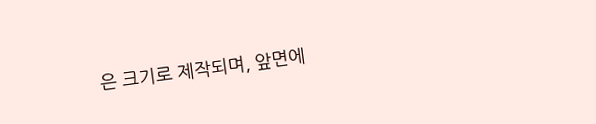은 크기로 제작되며, 앞면에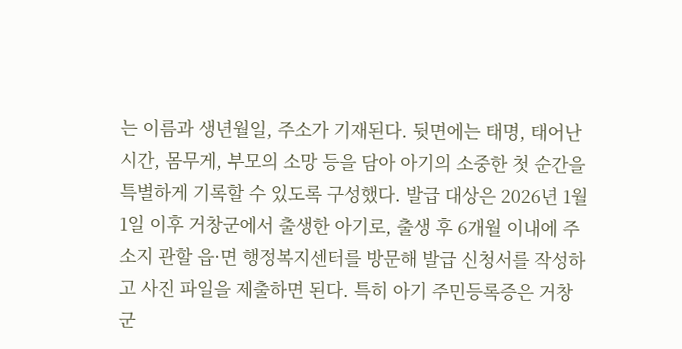는 이름과 생년월일, 주소가 기재된다. 뒷면에는 태명, 태어난 시간, 몸무게, 부모의 소망 등을 담아 아기의 소중한 첫 순간을 특별하게 기록할 수 있도록 구성했다. 발급 대상은 2026년 1월 1일 이후 거창군에서 출생한 아기로, 출생 후 6개월 이내에 주소지 관할 읍·면 행정복지센터를 방문해 발급 신청서를 작성하고 사진 파일을 제출하면 된다. 특히 아기 주민등록증은 거창군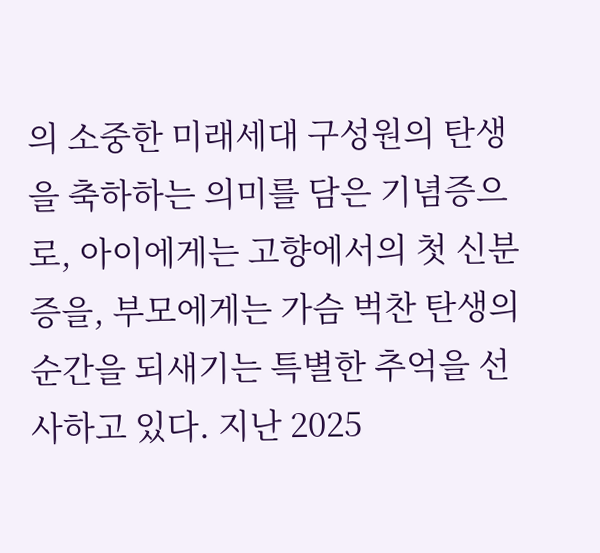의 소중한 미래세대 구성원의 탄생을 축하하는 의미를 담은 기념증으로, 아이에게는 고향에서의 첫 신분증을, 부모에게는 가슴 벅찬 탄생의 순간을 되새기는 특별한 추억을 선사하고 있다. 지난 2025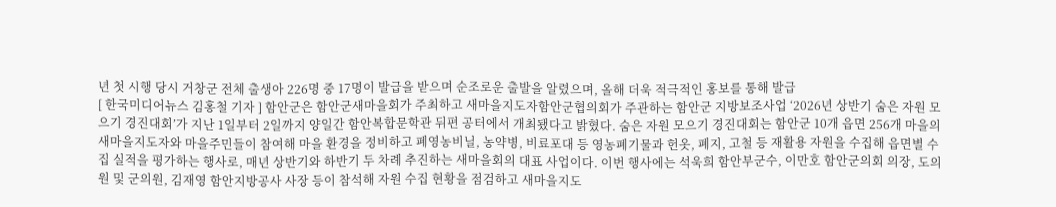년 첫 시행 당시 거창군 전체 출생아 226명 중 17명이 발급을 받으며 순조로운 출발을 알렸으며, 올해 더욱 적극적인 홍보를 통해 발급
[ 한국미디어뉴스 김홍철 기자 ] 함안군은 함안군새마을회가 주최하고 새마을지도자함안군협의회가 주관하는 함안군 지방보조사업 ‘2026년 상반기 숨은 자원 모으기 경진대회’가 지난 1일부터 2일까지 양일간 함안복합문학관 뒤편 공터에서 개최됐다고 밝혔다. 숨은 자원 모으기 경진대회는 함안군 10개 읍면 256개 마을의 새마을지도자와 마을주민들이 참여해 마을 환경을 정비하고 폐영농비닐, 농약병, 비료포대 등 영농폐기물과 헌옷, 폐지, 고철 등 재활용 자원을 수집해 읍면별 수집 실적을 평가하는 행사로, 매년 상반기와 하반기 두 차례 추진하는 새마을회의 대표 사업이다. 이번 행사에는 석욱희 함안부군수, 이만호 함안군의회 의장, 도의원 및 군의원, 김재영 함안지방공사 사장 등이 참석해 자원 수집 현황을 점검하고 새마을지도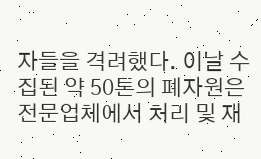자들을 격려했다. 이날 수집된 약 50톤의 폐자원은 전문업체에서 처리 및 재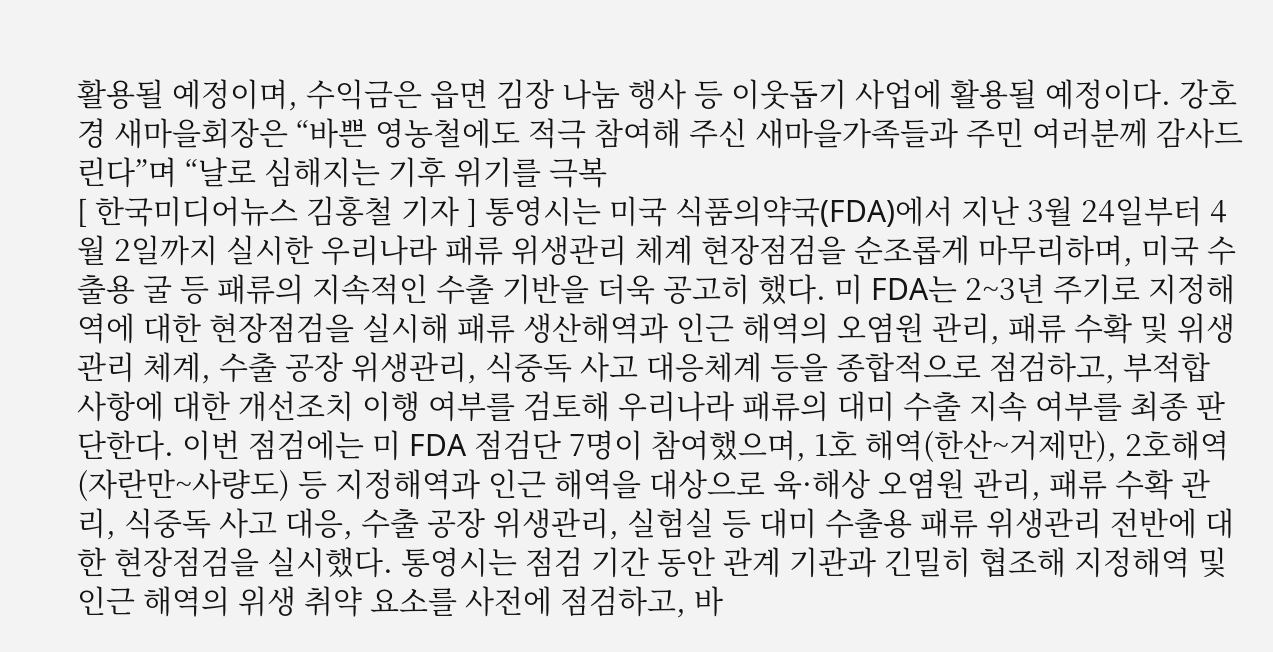활용될 예정이며, 수익금은 읍면 김장 나눔 행사 등 이웃돕기 사업에 활용될 예정이다. 강호경 새마을회장은 “바쁜 영농철에도 적극 참여해 주신 새마을가족들과 주민 여러분께 감사드린다”며 “날로 심해지는 기후 위기를 극복
[ 한국미디어뉴스 김홍철 기자 ] 통영시는 미국 식품의약국(FDA)에서 지난 3월 24일부터 4월 2일까지 실시한 우리나라 패류 위생관리 체계 현장점검을 순조롭게 마무리하며, 미국 수출용 굴 등 패류의 지속적인 수출 기반을 더욱 공고히 했다. 미 FDA는 2~3년 주기로 지정해역에 대한 현장점검을 실시해 패류 생산해역과 인근 해역의 오염원 관리, 패류 수확 및 위생관리 체계, 수출 공장 위생관리, 식중독 사고 대응체계 등을 종합적으로 점검하고, 부적합 사항에 대한 개선조치 이행 여부를 검토해 우리나라 패류의 대미 수출 지속 여부를 최종 판단한다. 이번 점검에는 미 FDA 점검단 7명이 참여했으며, 1호 해역(한산~거제만), 2호해역(자란만~사량도) 등 지정해역과 인근 해역을 대상으로 육·해상 오염원 관리, 패류 수확 관리, 식중독 사고 대응, 수출 공장 위생관리, 실험실 등 대미 수출용 패류 위생관리 전반에 대한 현장점검을 실시했다. 통영시는 점검 기간 동안 관계 기관과 긴밀히 협조해 지정해역 및 인근 해역의 위생 취약 요소를 사전에 점검하고, 바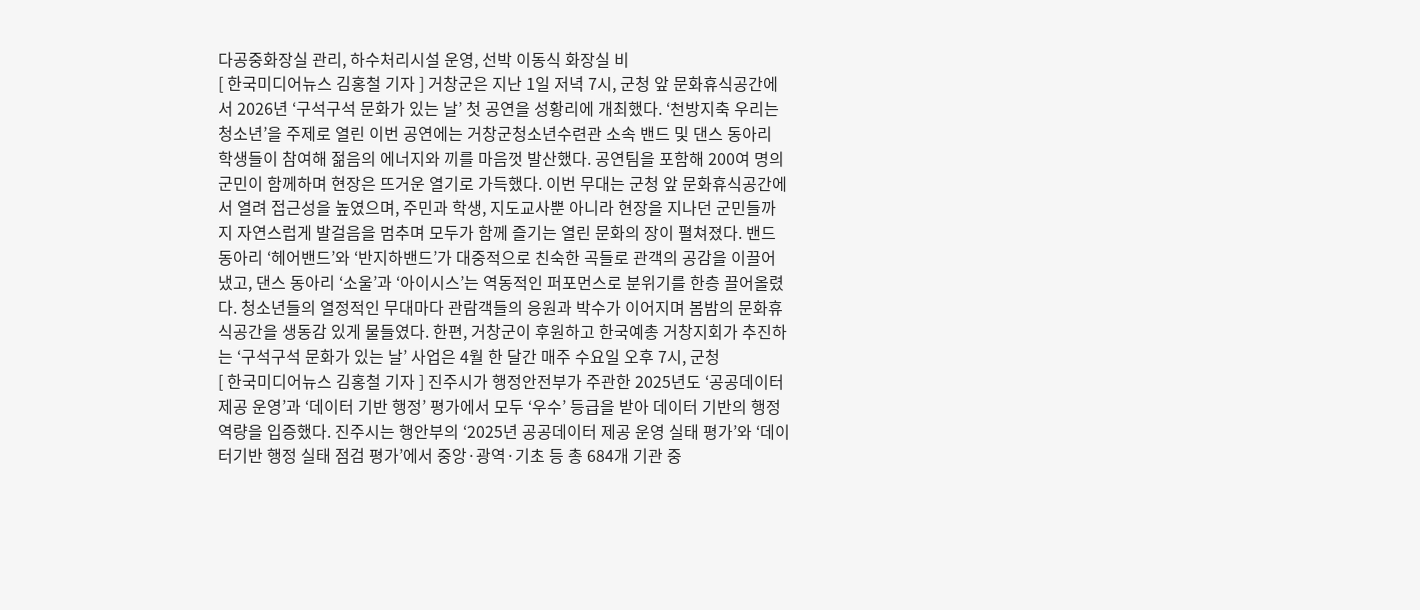다공중화장실 관리, 하수처리시설 운영, 선박 이동식 화장실 비
[ 한국미디어뉴스 김홍철 기자 ] 거창군은 지난 1일 저녁 7시, 군청 앞 문화휴식공간에서 2026년 ‘구석구석 문화가 있는 날’ 첫 공연을 성황리에 개최했다. ‘천방지축 우리는 청소년’을 주제로 열린 이번 공연에는 거창군청소년수련관 소속 밴드 및 댄스 동아리 학생들이 참여해 젊음의 에너지와 끼를 마음껏 발산했다. 공연팀을 포함해 200여 명의 군민이 함께하며 현장은 뜨거운 열기로 가득했다. 이번 무대는 군청 앞 문화휴식공간에서 열려 접근성을 높였으며, 주민과 학생, 지도교사뿐 아니라 현장을 지나던 군민들까지 자연스럽게 발걸음을 멈추며 모두가 함께 즐기는 열린 문화의 장이 펼쳐졌다. 밴드 동아리 ‘헤어밴드’와 ‘반지하밴드’가 대중적으로 친숙한 곡들로 관객의 공감을 이끌어냈고, 댄스 동아리 ‘소울’과 ‘아이시스’는 역동적인 퍼포먼스로 분위기를 한층 끌어올렸다. 청소년들의 열정적인 무대마다 관람객들의 응원과 박수가 이어지며 봄밤의 문화휴식공간을 생동감 있게 물들였다. 한편, 거창군이 후원하고 한국예총 거창지회가 추진하는 ‘구석구석 문화가 있는 날’ 사업은 4월 한 달간 매주 수요일 오후 7시, 군청
[ 한국미디어뉴스 김홍철 기자 ] 진주시가 행정안전부가 주관한 2025년도 ‘공공데이터 제공 운영’과 ‘데이터 기반 행정’ 평가에서 모두 ‘우수’ 등급을 받아 데이터 기반의 행정 역량을 입증했다. 진주시는 행안부의 ‘2025년 공공데이터 제공 운영 실태 평가’와 ‘데이터기반 행정 실태 점검 평가’에서 중앙·광역·기초 등 총 684개 기관 중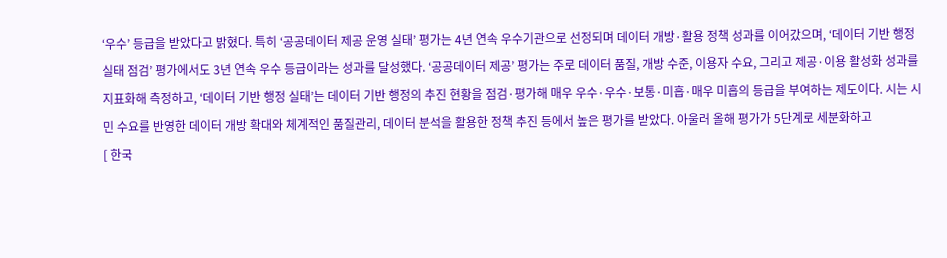‘우수’ 등급을 받았다고 밝혔다. 특히 ‘공공데이터 제공 운영 실태’ 평가는 4년 연속 우수기관으로 선정되며 데이터 개방·활용 정책 성과를 이어갔으며, ‘데이터 기반 행정 실태 점검’ 평가에서도 3년 연속 우수 등급이라는 성과를 달성했다. ‘공공데이터 제공’ 평가는 주로 데이터 품질, 개방 수준, 이용자 수요, 그리고 제공·이용 활성화 성과를 지표화해 측정하고, ‘데이터 기반 행정 실태’는 데이터 기반 행정의 추진 현황을 점검·평가해 매우 우수·우수·보통·미흡·매우 미흡의 등급을 부여하는 제도이다. 시는 시민 수요를 반영한 데이터 개방 확대와 체계적인 품질관리, 데이터 분석을 활용한 정책 추진 등에서 높은 평가를 받았다. 아울러 올해 평가가 5단계로 세분화하고
[ 한국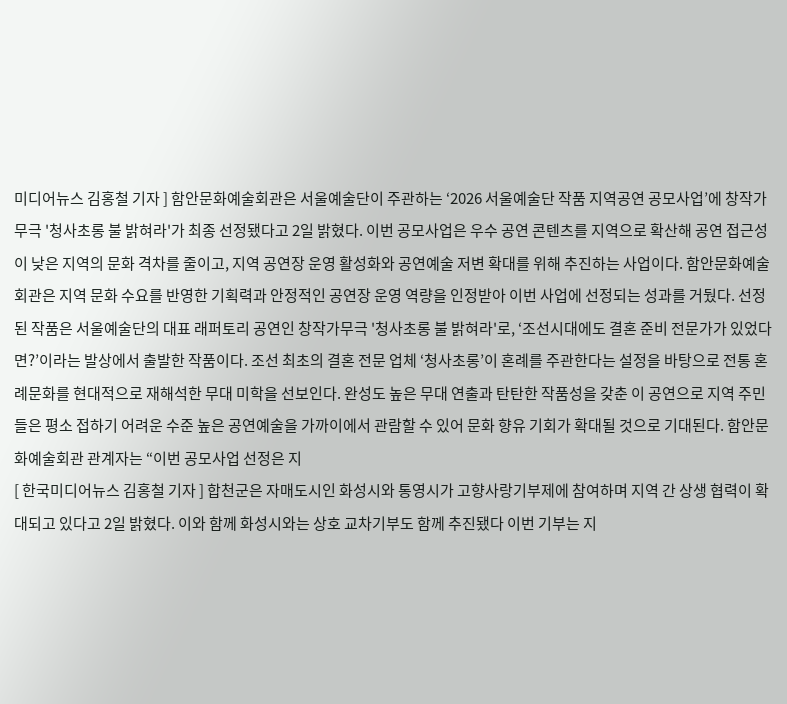미디어뉴스 김홍철 기자 ] 함안문화예술회관은 서울예술단이 주관하는 ‘2026 서울예술단 작품 지역공연 공모사업’에 창작가무극 '청사초롱 불 밝혀라'가 최종 선정됐다고 2일 밝혔다. 이번 공모사업은 우수 공연 콘텐츠를 지역으로 확산해 공연 접근성이 낮은 지역의 문화 격차를 줄이고, 지역 공연장 운영 활성화와 공연예술 저변 확대를 위해 추진하는 사업이다. 함안문화예술회관은 지역 문화 수요를 반영한 기획력과 안정적인 공연장 운영 역량을 인정받아 이번 사업에 선정되는 성과를 거뒀다. 선정된 작품은 서울예술단의 대표 래퍼토리 공연인 창작가무극 '청사초롱 불 밝혀라'로, ‘조선시대에도 결혼 준비 전문가가 있었다면?’이라는 발상에서 출발한 작품이다. 조선 최초의 결혼 전문 업체 ‘청사초롱’이 혼례를 주관한다는 설정을 바탕으로 전통 혼례문화를 현대적으로 재해석한 무대 미학을 선보인다. 완성도 높은 무대 연출과 탄탄한 작품성을 갖춘 이 공연으로 지역 주민들은 평소 접하기 어려운 수준 높은 공연예술을 가까이에서 관람할 수 있어 문화 향유 기회가 확대될 것으로 기대된다. 함안문화예술회관 관계자는 “이번 공모사업 선정은 지
[ 한국미디어뉴스 김홍철 기자 ] 합천군은 자매도시인 화성시와 통영시가 고향사랑기부제에 참여하며 지역 간 상생 협력이 확대되고 있다고 2일 밝혔다. 이와 함께 화성시와는 상호 교차기부도 함께 추진됐다 이번 기부는 지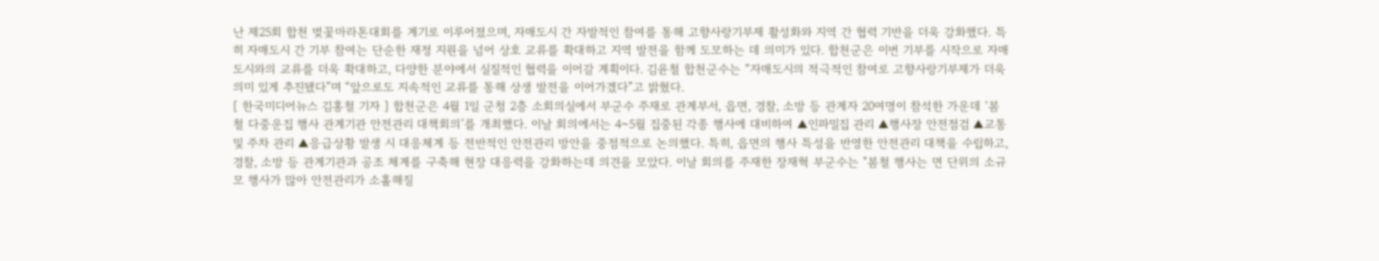난 제25회 합천 벚꽃마라톤대회를 계기로 이루어졌으며, 자매도시 간 자발적인 참여를 통해 고향사랑기부제 활성화와 지역 간 협력 기반을 더욱 강화했다. 특히 자매도시 간 기부 참여는 단순한 재정 지원을 넘어 상호 교류를 확대하고 지역 발전을 함께 도모하는 데 의미가 있다. 합천군은 이번 기부를 시작으로 자매도시와의 교류를 더욱 확대하고, 다양한 분야에서 실질적인 협력을 이어갈 계획이다. 김윤철 합천군수는 “자매도시의 적극적인 참여로 고향사랑기부제가 더욱 의미 있게 추진됐다”며 “앞으로도 지속적인 교류를 통해 상생 발전을 이어가겠다”고 밝혔다.
[ 한국미디어뉴스 김홍철 기자 ] 합천군은 4월 1일 군청 2층 소회의실에서 부군수 주재로 관계부서, 읍면, 경찰, 소방 등 관계자 20여명이 참석한 가운데 ‘봄철 다중운집 행사 관계기관 안전관리 대책회의’를 개최했다. 이날 회의에서는 4~5월 집중된 각종 행사에 대비하여 ▲인파밀집 관리 ▲행사장 안전점검 ▲교통 및 주차 관리 ▲응급상황 발생 시 대응체계 등 전반적인 안전관리 방안을 중점적으로 논의했다. 특히, 읍면의 행사 특성을 반영한 안전관리 대책을 수립하고, 경찰, 소방 등 관계기관과 공조 체계를 구축해 현장 대응력을 강화하는데 의견을 모았다. 이날 회의를 주재한 장재혁 부군수는 "봄철 행사는 면 단위의 소규모 행사가 많아 안전관리가 소홀해질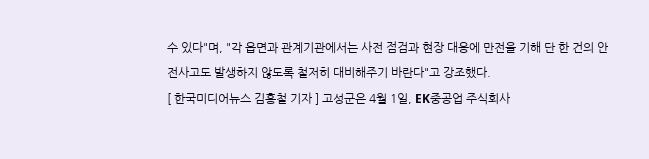수 있다"며, "각 읍면과 관계기관에서는 사전 점검과 현장 대응에 만전을 기해 단 한 건의 안전사고도 발생하지 않도록 철저히 대비해주기 바란다"고 강조했다.
[ 한국미디어뉴스 김홍철 기자 ] 고성군은 4월 1일, EK중공업 주식회사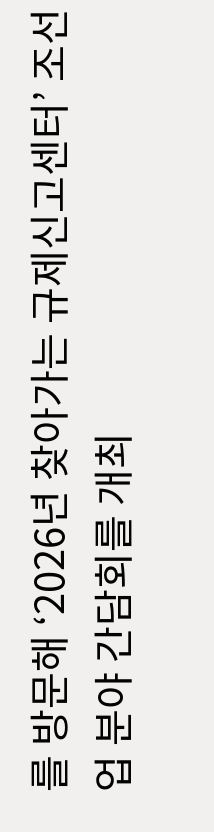를 방문해 ‘2026년 찾아가는 규제신고센터’ 조선업 분야 간담회를 개최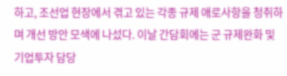하고, 조선업 현장에서 겪고 있는 각종 규제 애로사항을 청취하며 개선 방안 모색에 나섰다. 이날 간담회에는 군 규제완화 및 기업투자 담당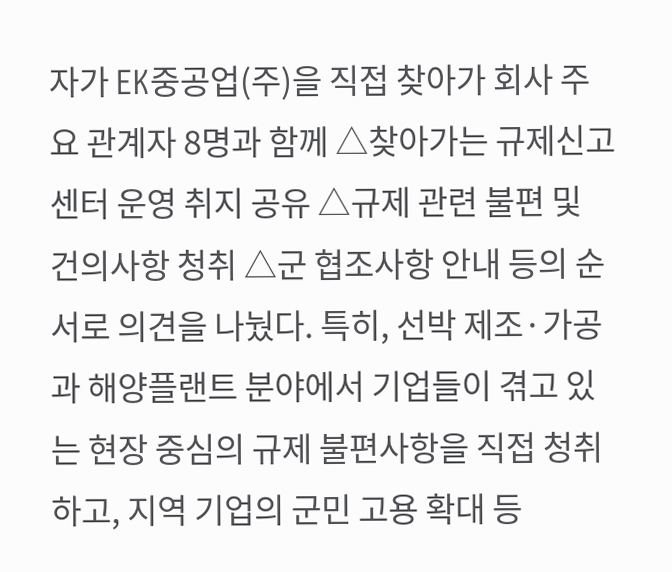자가 EK중공업(주)을 직접 찾아가 회사 주요 관계자 8명과 함께 △찾아가는 규제신고센터 운영 취지 공유 △규제 관련 불편 및 건의사항 청취 △군 협조사항 안내 등의 순서로 의견을 나눴다. 특히, 선박 제조·가공과 해양플랜트 분야에서 기업들이 겪고 있는 현장 중심의 규제 불편사항을 직접 청취하고, 지역 기업의 군민 고용 확대 등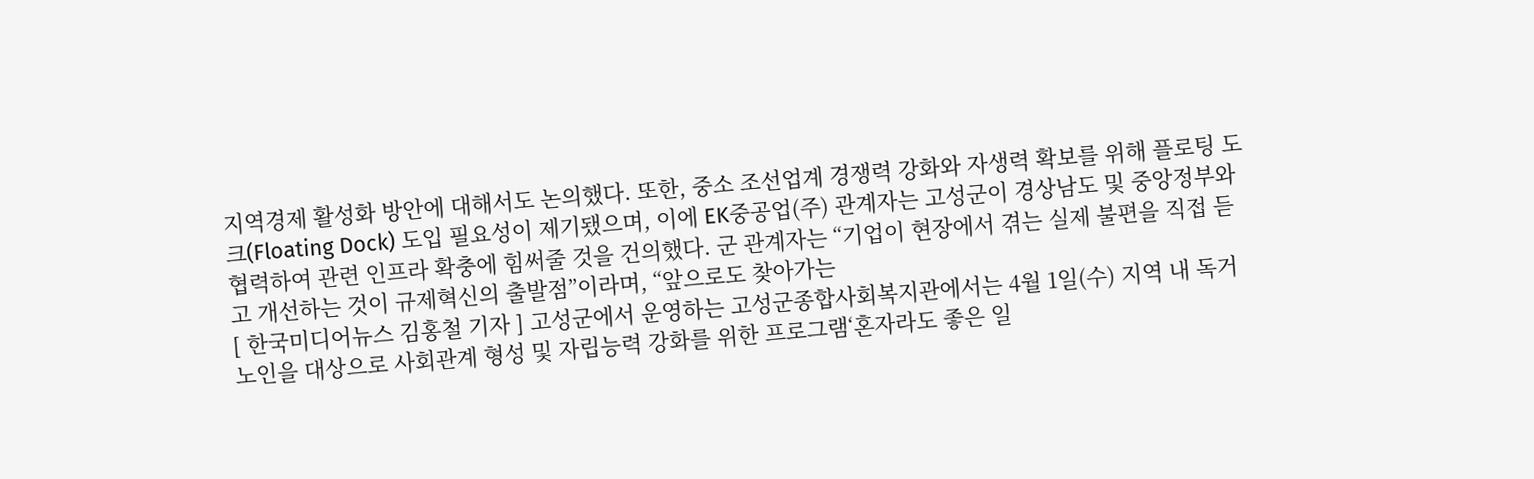지역경제 활성화 방안에 대해서도 논의했다. 또한, 중소 조선업계 경쟁력 강화와 자생력 확보를 위해 플로팅 도크(Floating Dock) 도입 필요성이 제기됐으며, 이에 EK중공업(주) 관계자는 고성군이 경상남도 및 중앙정부와 협력하여 관련 인프라 확충에 힘써줄 것을 건의했다. 군 관계자는 “기업이 현장에서 겪는 실제 불편을 직접 듣고 개선하는 것이 규제혁신의 출발점”이라며, “앞으로도 찾아가는
[ 한국미디어뉴스 김홍철 기자 ] 고성군에서 운영하는 고성군종합사회복지관에서는 4월 1일(수) 지역 내 독거노인을 대상으로 사회관계 형성 및 자립능력 강화를 위한 프로그램‘혼자라도 좋은 일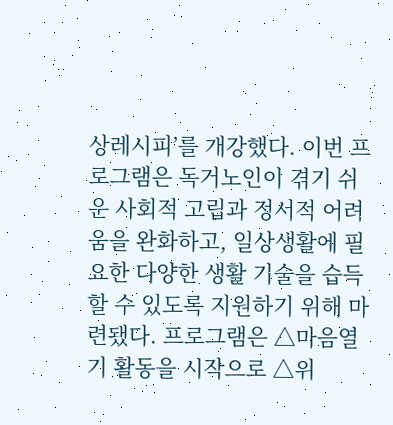상레시피’를 개강했다. 이번 프로그램은 독거노인이 겪기 쉬운 사회적 고립과 정서적 어려움을 완화하고, 일상생활에 필요한 다양한 생활 기술을 습득할 수 있도록 지원하기 위해 마련됐다. 프로그램은 △마음열기 활동을 시작으로 △위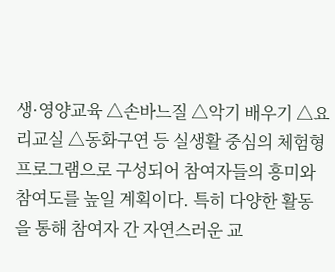생·영양교육 △손바느질 △악기 배우기 △요리교실 △동화구연 등 실생활 중심의 체험형 프로그램으로 구성되어 참여자들의 흥미와 참여도를 높일 계획이다. 특히 다양한 활동을 통해 참여자 간 자연스러운 교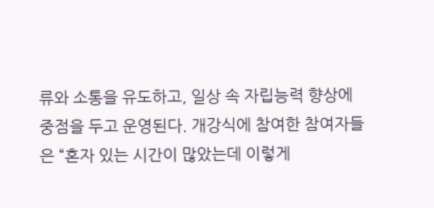류와 소통을 유도하고, 일상 속 자립능력 향상에 중점을 두고 운영된다. 개강식에 참여한 참여자들은 “혼자 있는 시간이 많았는데 이렇게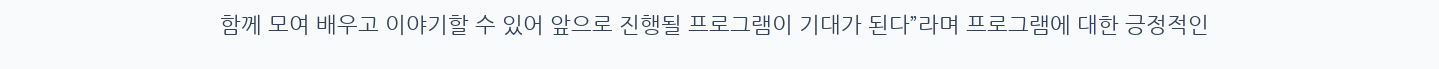함께 모여 배우고 이야기할 수 있어 앞으로 진행될 프로그램이 기대가 된다”라며 프로그램에 대한 긍정적인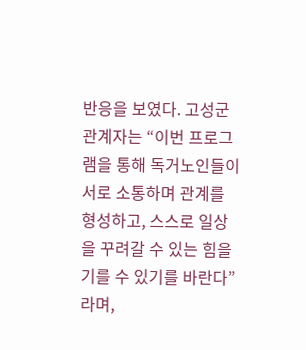반응을 보였다. 고성군 관계자는 “이번 프로그램을 통해 독거노인들이 서로 소통하며 관계를 형성하고, 스스로 일상을 꾸려갈 수 있는 힘을 기를 수 있기를 바란다”라며,